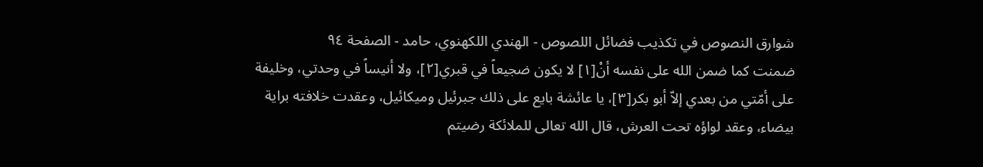شوارق النصوص في تكذيب فضائل اللصوص - الهندي اللكهنوي، حامد - الصفحة ٩٤
ضمنت كما ضمن الله على نفسه أنْ[١] لا يكون ضجيعاً في قبري[٢]، ولا أنيساً في وحدتي، وخليفة على أمّتي من بعدي إلاّ أبو بكر[٣]، يا عائشة بايع على ذلك جبرئيل وميكائيل، وعقدت خلافته براية بيضاء، وعقد لواؤه تحت العرش، قال الله تعالى للملائكة رضيتم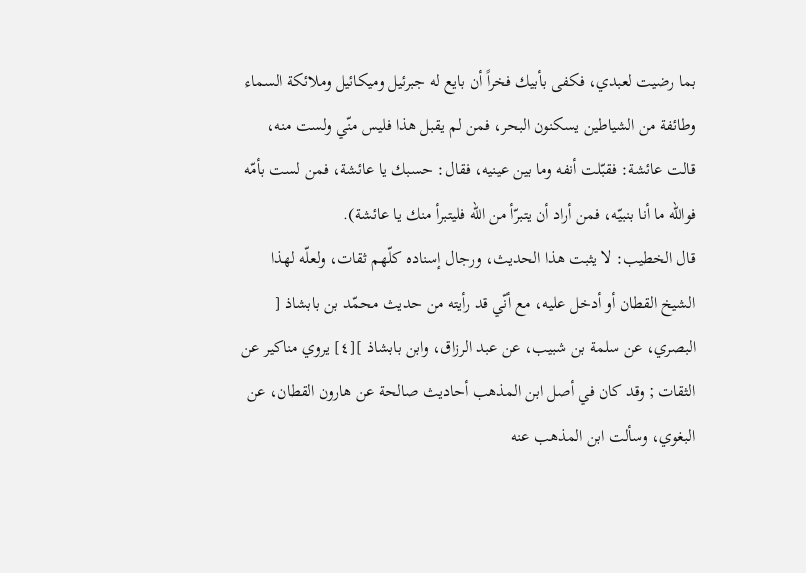بما رضيت لعبدي، فكفى بأبيك فخراً أن بايع له جبرئيل وميكائيل وملائكة السماء وطائفة من الشياطين يسكنون البحر، فمن لم يقبل هذا فليس منّي ولست منه، قالت عائشة: فقبّلت أنفه وما بين عينيه، فقال: حسبك يا عائشة، فمن لست بأمّه فوالله ما أنا بنبيّه، فمن أراد أن يتبرّأ من الله فليتبرأ منك يا عائشة).
قال الخطيب: لا يثبت هذا الحديث، ورجال إسناده كلّهم ثقات، ولعلّه لهذا الشيخ القطان أو أدخل عليه، مع أنّي قد رأيته من حديث محمّد بن بابشاذ [ البصري، عن سلمة بن شبيب، عن عبد الرزاق، وابن بابشاذ ][٤] يروي مناكير عن الثقات ; وقد كان في أصل ابن المذهب أحاديث صالحة عن هارون القطان، عن البغوي، وسألت ابن المذهب عنه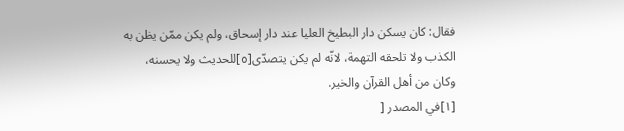فقال: كان يسكن دار البطيخ العليا عند دار إسحاق، ولم يكن ممّن يظن به الكذب ولا تلحقه التهمة، لانّه لم يكن يتصدّى[٥]للحديث ولا يحسنه، وكان من أهل القرآن والخير.
[١]في المصدر [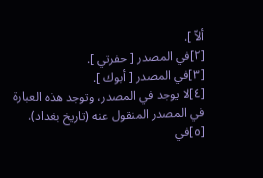ألاّ ].
[٢]في المصدر [ حفرتي ].
[٣]في المصدر [ أبوك ].
[٤]لا يوجد في المصدر، وتوجد هذه العبارة في المصدر المنقول عنه (تاريخ بغداد).
[٥]في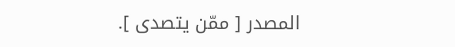المصدر [ ممّن يتصدى ].